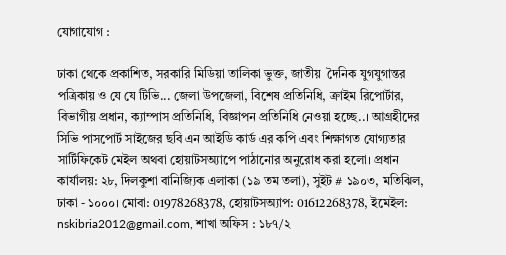যোগাযোগ :

ঢাকা থেকে প্রকাশিত, সরকারি মিডিয়া তালিকা ভুক্ত, জাতীয়  দৈনিক যুগযুগান্তর পত্রিকায় ও যে যে টিভি... জেলা উপজেলা, বিশেষ প্রতিনিধি, ক্রাইম রিপোর্টার, বিভাগীয় প্রধান, ক্যাম্পাস প্রতিনিধি, বিজ্ঞাপন প্রতিনিধি নেওয়া হচ্ছে..। আগ্রহীদের সিভি পাসপোর্ট সাইজের ছবি এন আইডি কার্ড এর কপি এবং শিক্ষাগত যোগ্যতার সার্টিফিকেট মেইল অথবা হোয়াটসঅ্যাপে পাঠানোর অনুরোধ করা হলো। প্রধান কার্যালয়: ২৮, দিলকুশা বানিজ্যিক এলাকা (১৯ তম তলা), সুইট # ১৯০৩, মতিঝিল, ঢাকা - ১০০০। মোবা: 01978268378, হোয়াটসঅ্যাপ: 01612268378, ইমেইল: nskibria2012@gmail.com, শাখা অফিস : ১৮৭/২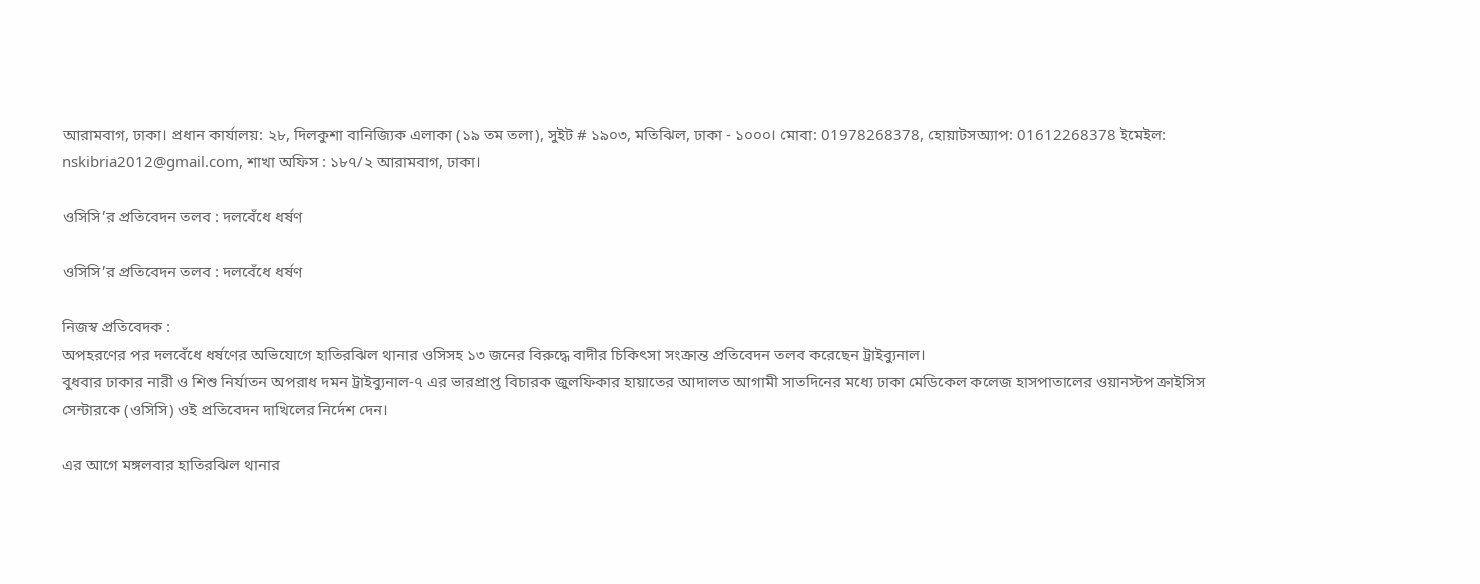আরামবাগ, ঢাকা। প্রধান কার্যালয়: ২৮, দিলকুশা বানিজ্যিক এলাকা (১৯ তম তলা), সুইট # ১৯০৩, মতিঝিল, ঢাকা - ১০০০। মোবা: 01978268378, হোয়াটসঅ্যাপ: 01612268378 ইমেইল: nskibria2012@gmail.com, শাখা অফিস : ১৮৭/২ আরামবাগ, ঢাকা।

ওসিসি’র প্রতিবেদন তলব : দলবেঁধে ধর্ষণ

ওসিসি’র প্রতিবেদন তলব : দলবেঁধে ধর্ষণ

নিজস্ব প্রতিবেদক :
অপহরণের পর দলবেঁধে ধর্ষণের অভিযোগে হাতিরঝিল থানার ওসিসহ ১৩ জনের বিরুদ্ধে বাদীর চিকিৎসা সংক্রান্ত প্রতিবেদন তলব করেছেন ট্রাইব্যুনাল।
বুধবার ঢাকার নারী ও শিশু নির্যাতন অপরাধ দমন ট্রাইব্যুনাল-৭ এর ভারপ্রাপ্ত বিচারক জুলফিকার হায়াতের আদালত আগামী সাতদিনের মধ্যে ঢাকা মেডিকেল কলেজ হাসপাতালের ওয়ানস্টপ ক্রাইসিস সেন্টারকে (ওসিসি) ওই প্রতিবেদন দাখিলের নির্দেশ দেন।

এর আগে মঙ্গলবার হাতিরঝিল থানার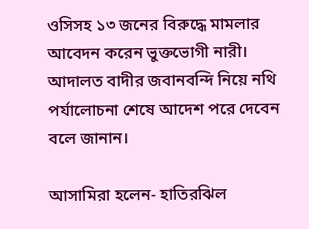ওসিসহ ১৩ জনের বিরুদ্ধে মামলার আবেদন করেন ভুক্তভোগী নারী। আদালত বাদীর জবানবন্দি নিয়ে নথি পর্যালোচনা শেষে আদেশ পরে দেবেন বলে জানান।

আসামিরা হলেন- হাতিরঝিল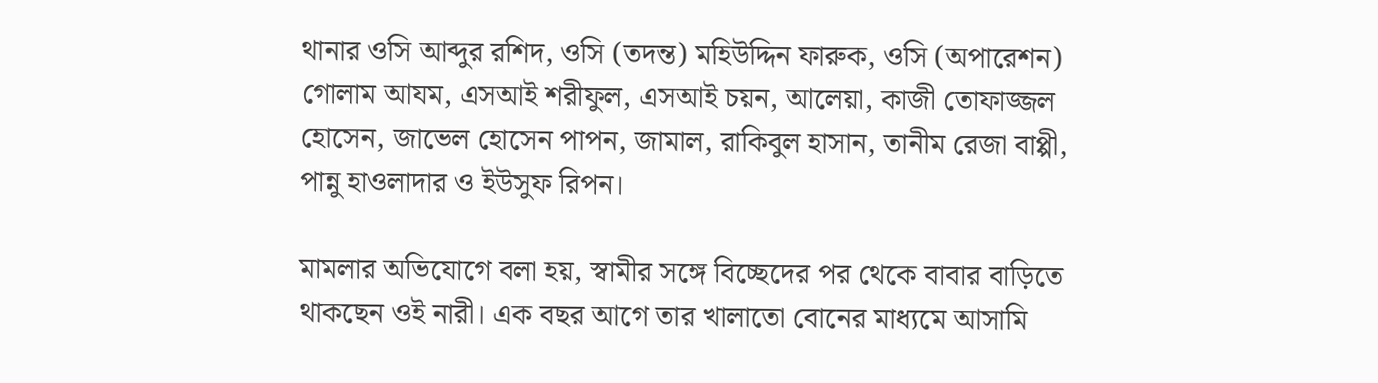থানার ওসি আব্দুর রশিদ, ওসি (তদন্ত) মহিউদ্দিন ফারুক, ওসি (অপারেশন) গোলাম আযম, এসআই শরীফুল, এসআই চয়ন, আলেয়া, কাজী তোফাজ্জল হোসেন, জাভেল হোসেন পাপন, জামাল, রাকিবুল হাসান, তানীম রেজা বাপ্পী, পান্নু হাওলাদার ও ইউসুফ রিপন।

মামলার অভিযোগে বলা হয়, স্বামীর সঙ্গে বিচ্ছেদের পর থেকে বাবার বাড়িতে থাকছেন ওই নারী। এক বছর আগে তার খালাতো বোনের মাধ্যমে আসামি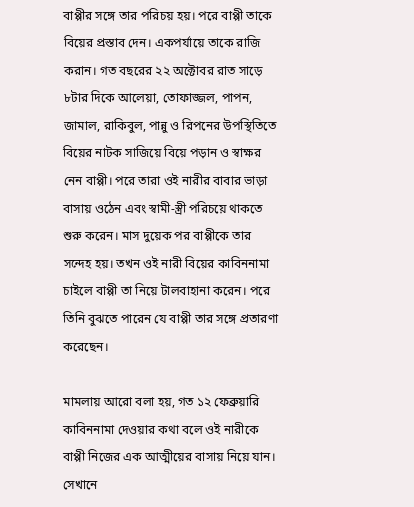বাপ্পীর সঙ্গে তার পরিচয় হয়। পরে বাপ্পী তাকে বিয়ের প্রস্তাব দেন। একপর্যায়ে তাকে রাজি করান। গত বছরের ২২ অক্টোবর রাত সাড়ে ৮টার দিকে আলেয়া, তোফাজ্জল, পাপন, জামাল, রাকিবুল, পান্নু ও রিপনের উপস্থিতিতে বিয়ের নাটক সাজিয়ে বিয়ে পড়ান ও স্বাক্ষর নেন বাপ্পী। পরে তারা ওই নারীর বাবার ভাড়া বাসায় ওঠেন এবং স্বামী-স্ত্রী পরিচয়ে থাকতে শুরু করেন। মাস দুয়েক পর বাপ্পীকে তার সন্দেহ হয়। তখন ওই নারী বিয়ের কাবিননামা চাইলে বাপ্পী তা নিয়ে টালবাহানা করেন। পরে তিনি বুঝতে পারেন যে বাপ্পী তার সঙ্গে প্রতারণা করেছেন।

মামলায় আরো বলা হয়, গত ১২ ফেব্রুয়ারি কাবিননামা দেওয়ার কথা বলে ওই নারীকে বাপ্পী নিজের এক আত্মীয়ের বাসায় নিয়ে যান। সেখানে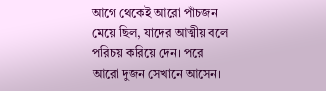আগে থেকেই আরো পাঁচজন মেয়ে ছিল, যাদের আত্মীয় বলে পরিচয় করিয়ে দেন। পরে আরো দুজন সেখানে আসেন।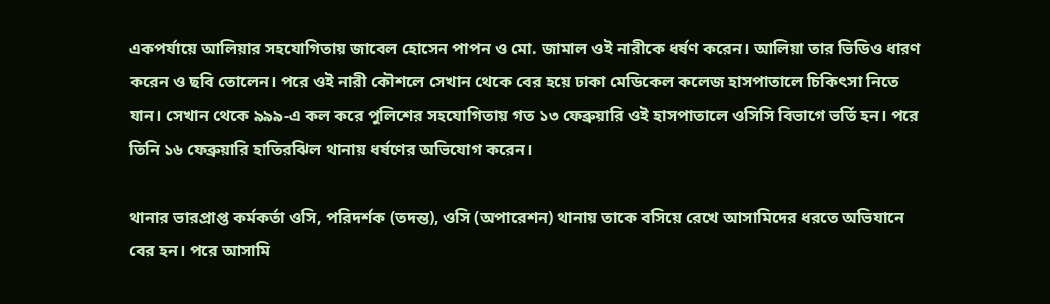একপর্যায়ে আলিয়ার সহযোগিতায় জাবেল হোসেন পাপন ও মো. জামাল ওই নারীকে ধর্ষণ করেন। আলিয়া তার ভিডিও ধারণ করেন ও ছবি তোলেন। পরে ওই নারী কৌশলে সেখান থেকে বের হয়ে ঢাকা মেডিকেল কলেজ হাসপাতালে চিকিৎসা নিতে যান। সেখান থেকে ৯৯৯-এ কল করে পুলিশের সহযোগিতায় গত ১৩ ফেব্রুয়ারি ওই হাসপাতালে ওসিসি বিভাগে ভর্তি হন। পরে তিনি ১৬ ফেব্রুয়ারি হাতিরঝিল থানায় ধর্ষণের অভিযোগ করেন।

থানার ভারপ্রাপ্ত কর্মকর্তা ওসি, পরিদর্শক (তদন্ত), ওসি (অপারেশন) থানায় তাকে বসিয়ে রেখে আসামিদের ধরতে অভিযানে বের হন। পরে আসামি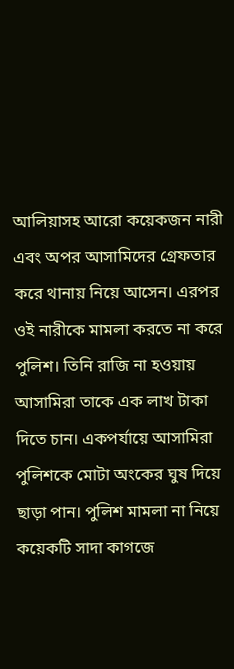আলিয়াসহ আরো কয়েকজন নারী এবং অপর আসামিদের গ্রেফতার করে থানায় নিয়ে আসেন। এরপর ওই নারীকে মামলা করতে না করে পুলিশ। তিনি রাজি না হওয়ায় আসামিরা তাকে এক লাখ টাকা দিতে চান। একপর্যায়ে আসামিরা পুলিশকে মোটা অংকের ঘুষ দিয়ে ছাড়া পান। পুলিশ মামলা না নিয়ে কয়েকটি সাদা কাগজে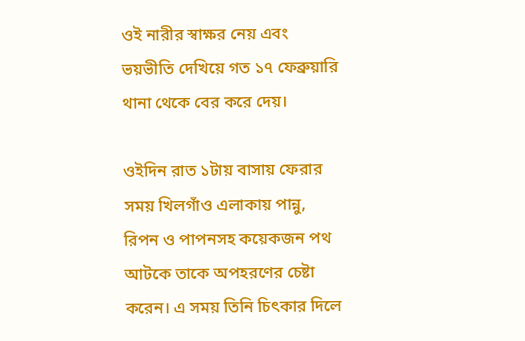ওই নারীর স্বাক্ষর নেয় এবং ভয়ভীতি দেখিয়ে গত ১৭ ফেব্রুয়ারি থানা থেকে বের করে দেয়।

ওইদিন রাত ১টায় বাসায় ফেরার সময় খিলগাঁও এলাকায় পান্নু, রিপন ও পাপনসহ কয়েকজন পথ আটকে তাকে অপহরণের চেষ্টা করেন। এ সময় তিনি চিৎকার দিলে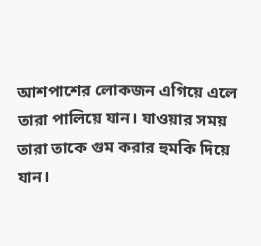আশপাশের লোকজন এগিয়ে এলে তারা পালিয়ে যান। যাওয়ার সময় তারা তাকে গুম করার হুমকি দিয়ে যান।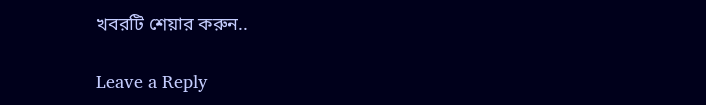খবরটি শেয়ার করুন..

Leave a Reply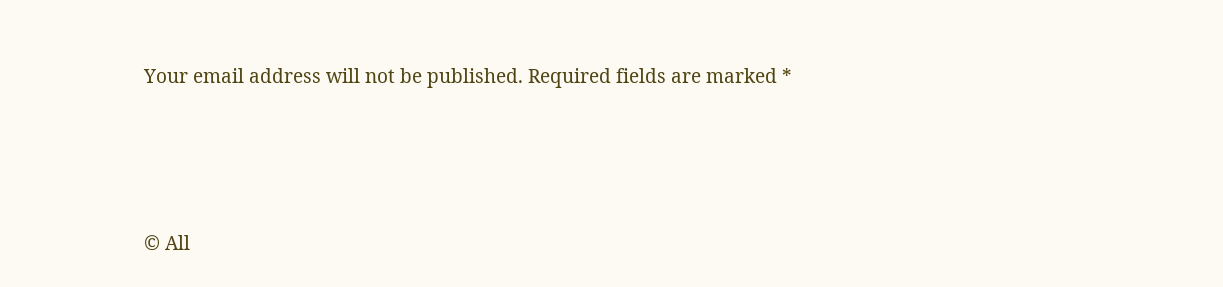Your email address will not be published. Required fields are marked *




© All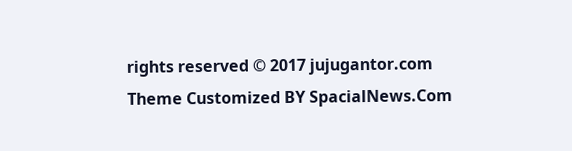rights reserved © 2017 jujugantor.com
Theme Customized BY SpacialNews.Com